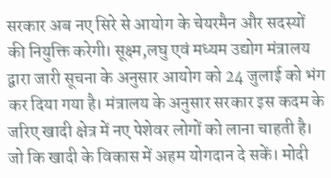सरकार अब नए सिरे से आयोग के चेयरमैन और सदस्यों की नियुक्ति करेगी। सूक्ष्म,लघु एवं मध्यम उद्योग मंत्रालय द्वारा जारी सूचना के अनुसार आयोग को 24 जुलाई को भंग कर दिया गया है। मंत्रालय के अनुसार सरकार इस कदम के जरिए खादी क्षेत्र में नए पेशेवर लोगों को लाना चाहती है। जो कि खादी के विकास में अहम योगदान दे सकें। मोदी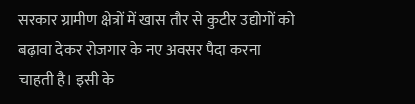सरकार ग्रामीण क्षेत्रों में खास तौर से कुटीर उद्योगों को बढ़ावा देकर रोजगार के नए अवसर पैदा करना चाहती है। इसी के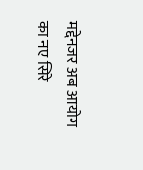मद्देनजर अब आयोग का नए सिरे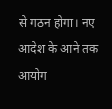से गठन होगा। नए आदेश के आने तक आयोग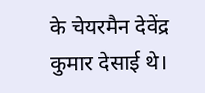के चेयरमैन देवेंद्र कुमार देसाई थे।